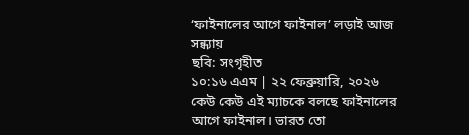‘ফাইনালের আগে ফাইনাল’ লড়াই আজ সন্ধ্যায়
ছবি: সংগৃহীত
১০:১৬ এএম | ২২ ফেব্রুয়ারি, ২০২৬
কেউ কেউ এই ম্যাচকে বলছে ফাইনালের আগে ফাইনাল। ভারত তো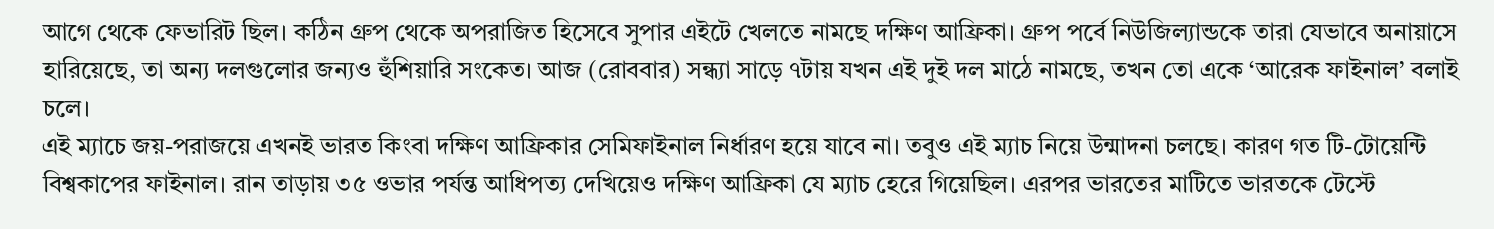আগে থেকে ফেভারিট ছিল। কঠিন গ্রুপ থেকে অপরাজিত হিসেবে সুপার এইটে খেলতে নামছে দক্ষিণ আফ্রিকা। গ্রুপ পর্বে নিউজিল্যান্ডকে তারা যেভাবে অনায়াসে হারিয়েছে, তা অন্য দলগুলোর জন্যও হুঁশিয়ারি সংকেত। আজ (রোববার) সন্ধ্যা সাড়ে ৭টায় যখন এই দুই দল মাঠে নামছে, তখন তো একে ‘আরেক ফাইনাল’ বলাই চলে।
এই ম্যাচে জয়-পরাজয়ে এখনই ভারত কিংবা দক্ষিণ আফ্রিকার সেমিফাইনাল নির্ধারণ হয়ে যাবে না। তবুও এই ম্যাচ নিয়ে উন্মাদনা চলছে। কারণ গত টি-টোয়েন্টি বিশ্বকাপের ফাইনাল। রান তাড়ায় ৩৫ ওভার পর্যন্ত আধিপত্য দেখিয়েও দক্ষিণ আফ্রিকা যে ম্যাচ হেরে গিয়েছিল। এরপর ভারতের মাটিতে ভারতকে টেস্টে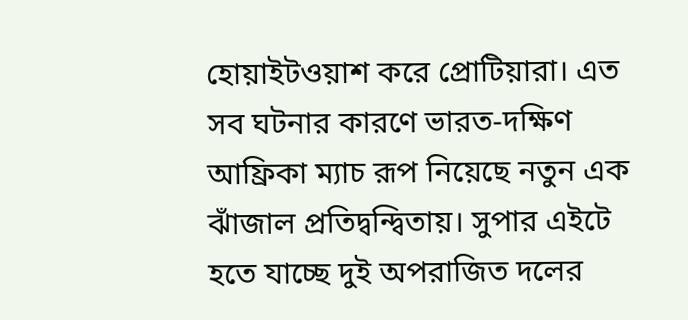হোয়াইটওয়াশ করে প্রোটিয়ারা। এত সব ঘটনার কারণে ভারত-দক্ষিণ আফ্রিকা ম্যাচ রূপ নিয়েছে নতুন এক ঝাঁজাল প্রতিদ্বন্দ্বিতায়। সুপার এইটে হতে যাচ্ছে দুই অপরাজিত দলের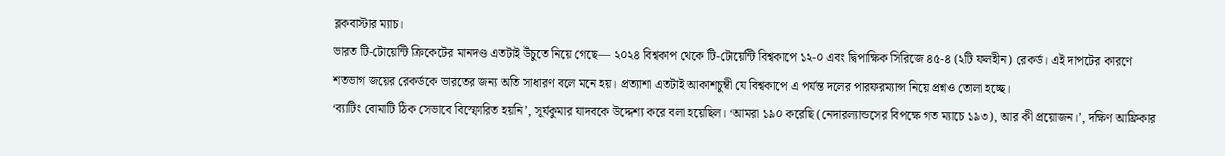ব্লকবাস্টার ম্যাচ।
ভারত টি-টোয়েন্টি ক্রিকেটের মানদণ্ড এতটাই উঁচুতে নিয়ে গেছে— ২০২৪ বিশ্বকাপ থেকে টি-টোয়েন্টি বিশ্বকাপে ১২-০ এবং দ্বিপাক্ষিক সিরিজে ৪৫-৪ (২টি ফলহীন) রেকর্ড। এই দাপটের কারণে শতভাগ জয়ের রেকর্ডকে ভারতের জন্য অতি সাধারণ বলে মনে হয়। প্রত্যাশা এতটাই আকাশচুম্বী যে বিশ্বকাপে এ পর্যন্ত দলের পারফরম্যান্স নিয়ে প্রশ্নও তোলা হচ্ছে।
‘ব্যাটিং বোমাটি ঠিক সেভাবে বিস্ফোরিত হয়নি’, সূর্যকুমার যাদবকে উদ্দেশ্য করে বলা হয়েছিল। ‘আমরা ১৯০ করেছি (নেদারল্যান্ডসের বিপক্ষে গত ম্যাচে ১৯৩), আর কী প্রয়োজন।’, দক্ষিণ আফ্রিকার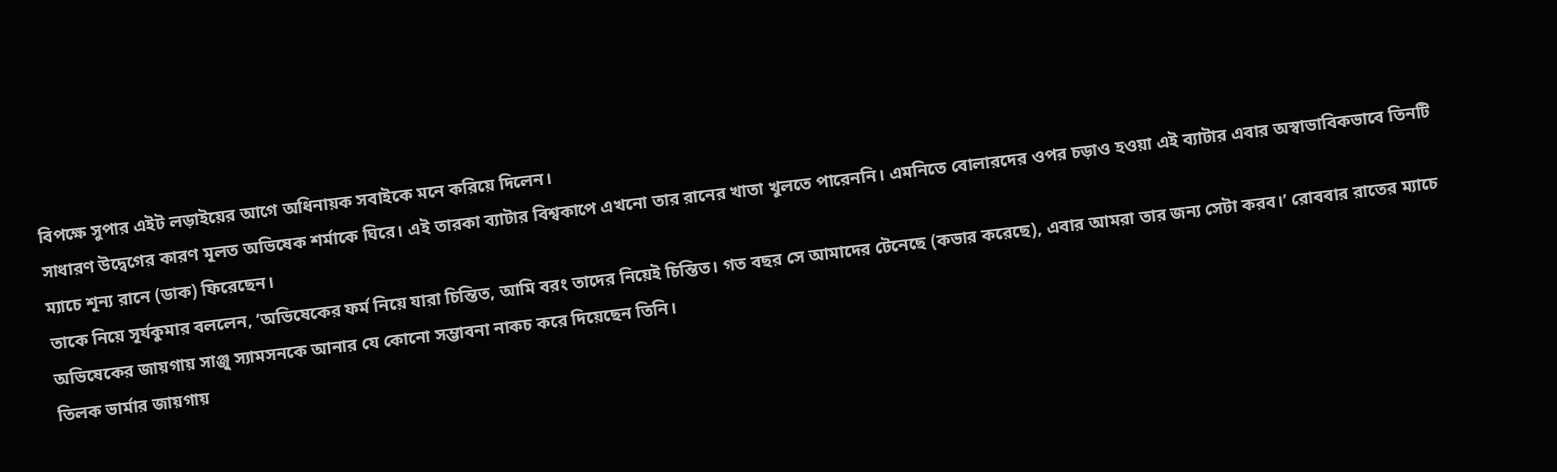বিপক্ষে সুপার এইট লড়াইয়ের আগে অধিনায়ক সবাইকে মনে করিয়ে দিলেন।
সাধারণ উদ্বেগের কারণ মূলত অভিষেক শর্মাকে ঘিরে। এই তারকা ব্যাটার বিশ্বকাপে এখনো তার রানের খাতা খুলতে পারেননি। এমনিতে বোলারদের ওপর চড়াও হওয়া এই ব্যাটার এবার অস্বাভাবিকভাবে তিনটি ম্যাচে শূন্য রানে (ডাক) ফিরেছেন।
তাকে নিয়ে সূর্যকুমার বললেন, ‘অভিষেকের ফর্ম নিয়ে যারা চিন্তিত, আমি বরং তাদের নিয়েই চিন্তিত। গত বছর সে আমাদের টেনেছে (কভার করেছে), এবার আমরা তার জন্য সেটা করব।’ রোববার রাতের ম্যাচে অভিষেকের জায়গায় সাঞ্জু স্যামসনকে আনার যে কোনো সম্ভাবনা নাকচ করে দিয়েছেন তিনি।
তিলক ভার্মার জায়গায়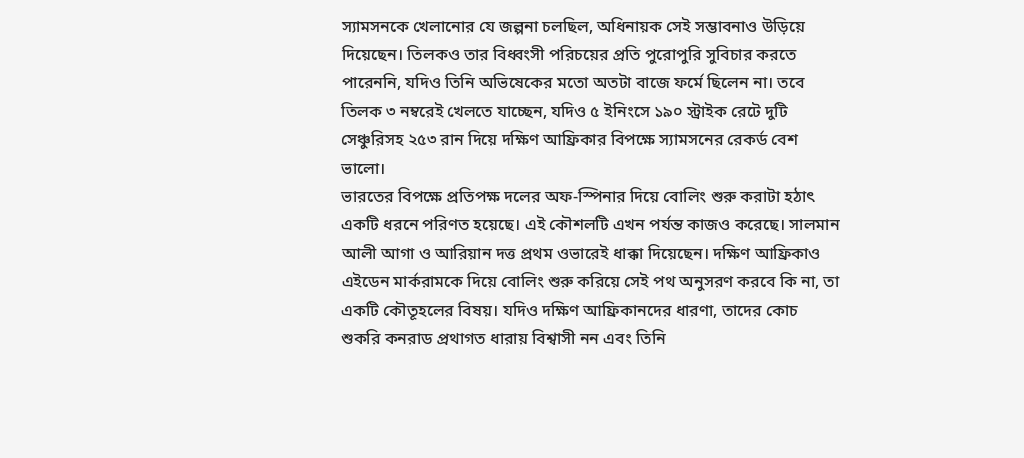স্যামসনকে খেলানোর যে জল্পনা চলছিল, অধিনায়ক সেই সম্ভাবনাও উড়িয়ে দিয়েছেন। তিলকও তার বিধ্বংসী পরিচয়ের প্রতি পুরোপুরি সুবিচার করতে পারেননি, যদিও তিনি অভিষেকের মতো অতটা বাজে ফর্মে ছিলেন না। তবে তিলক ৩ নম্বরেই খেলতে যাচ্ছেন, যদিও ৫ ইনিংসে ১৯০ স্ট্রাইক রেটে দুটি সেঞ্চুরিসহ ২৫৩ রান দিয়ে দক্ষিণ আফ্রিকার বিপক্ষে স্যামসনের রেকর্ড বেশ ভালো।
ভারতের বিপক্ষে প্রতিপক্ষ দলের অফ-স্পিনার দিয়ে বোলিং শুরু করাটা হঠাৎ একটি ধরনে পরিণত হয়েছে। এই কৌশলটি এখন পর্যন্ত কাজও করেছে। সালমান আলী আগা ও আরিয়ান দত্ত প্রথম ওভারেই ধাক্কা দিয়েছেন। দক্ষিণ আফ্রিকাও এইডেন মার্করামকে দিয়ে বোলিং শুরু করিয়ে সেই পথ অনুসরণ করবে কি না, তা একটি কৌতূহলের বিষয়। যদিও দক্ষিণ আফ্রিকানদের ধারণা, তাদের কোচ শুকরি কনরাড প্রথাগত ধারায় বিশ্বাসী নন এবং তিনি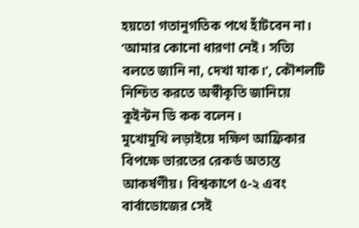হয়তো গতানুগতিক পথে হাঁটবেন না। ‘আমার কোনো ধারণা নেই। সত্যি বলতে জানি না, দেখা যাক।’, কৌশলটি নিশ্চিত করতে অস্বীকৃতি জানিয়ে কুইন্টন ডি কক বলেন।
মুখোমুখি লড়াইয়ে দক্ষিণ আফ্রিকার বিপক্ষে ভারতের রেকর্ড অত্যন্ত আকর্ষণীয়। বিশ্বকাপে ৫-২ এবং বার্বাডোজের সেই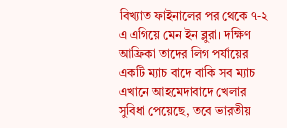বিখ্যাত ফাইনালের পর থেকে ৭-২ এ এগিয়ে মেন ইন ব্লুরা। দক্ষিণ আফ্রিকা তাদের লিগ পর্যায়ের একটি ম্যাচ বাদে বাকি সব ম্যাচ এখানে আহমেদাবাদে খেলার সুবিধা পেয়েছে, তবে ভারতীয়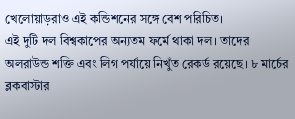খেলোয়াড়রাও এই কন্ডিশনের সঙ্গে বেশ পরিচিত।
এই দুটি দল বিশ্বকাপের অন্যতম ফর্মে থাকা দল। তাদের অলরাউন্ড শক্তি এবং লিগ পর্যায়ে নিখুঁত রেকর্ড রয়েছে। ৮ মার্চের ব্লকবাস্টার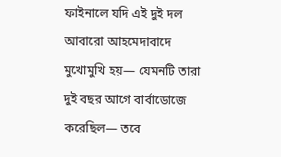ফাইনালে যদি এই দুই দল আবারো আহমেদাবাদে মুখোমুখি হয়— যেমনটি তারা দুই বছর আগে বার্বাডোজে করেছিল— তবে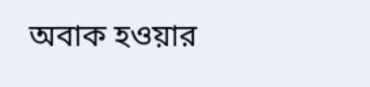অবাক হওয়ার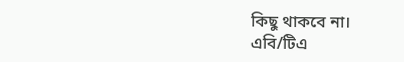কিছু থাকবে না।
এবি/টিএ